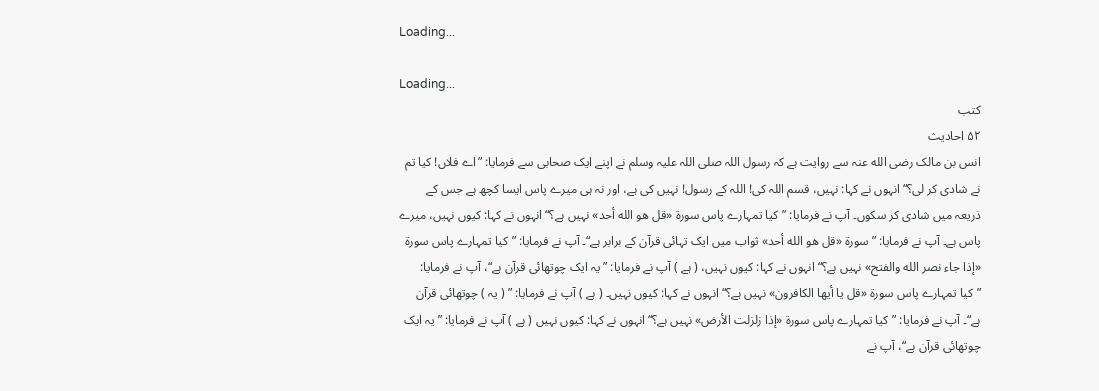Loading...

Loading...
کتب
۵۲ احادیث
انس بن مالک رضی الله عنہ سے روایت ہے کہ رسول اللہ صلی اللہ علیہ وسلم نے اپنے ایک صحابی سے فرمایا: ”اے فلاں! کیا تم نے شادی کر لی؟“ انہوں نے کہا: نہیں، قسم اللہ کی! اللہ کے رسول! نہیں کی ہے، اور نہ ہی میرے پاس ایسا کچھ ہے جس کے ذریعہ میں شادی کر سکوں۔ آپ نے فرمایا: ”کیا تمہارے پاس سورۃ «قل هو الله أحد» نہیں ہے؟“ انہوں نے کہا: کیوں نہیں، میرے پاس ہے۔ آپ نے فرمایا: ”سورۃ «قل هو الله أحد» ثواب میں ایک تہائی قرآن کے برابر ہے“۔ آپ نے فرمایا: ”کیا تمہارے پاس سورۃ «إذا جاء نصر الله والفتح» نہیں ہے؟“ انہوں نے کہا: کیوں نہیں، ( ہے ) آپ نے فرمایا: ”یہ ایک چوتھائی قرآن ہے“، آپ نے فرمایا: ”کیا تمہارے پاس سورۃ «قل يا أيها الكافرون» نہیں ہے؟“ انہوں نے کہا: کیوں نہیں۔ ( ہے ) آپ نے فرمایا: ” ( یہ ) چوتھائی قرآن ہے“۔ آپ نے فرمایا: ”کیا تمہارے پاس سورۃ «إذا زلزلت الأرض» نہیں ہے؟“ انہوں نے کہا: کیوں نہیں ( ہے ) آپ نے فرمایا: ”یہ ایک چوتھائی قرآن ہے“، آپ نے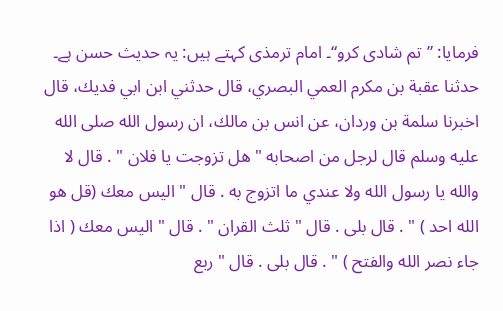فرمایا: ”تم شادی کرو“۔ امام ترمذی کہتے ہیں: یہ حدیث حسن ہے۔
حدثنا عقبة بن مكرم العمي البصري، قال حدثني ابن ابي فديك، قال اخبرنا سلمة بن وردان، عن انس بن مالك، ان رسول الله صلى الله عليه وسلم قال لرجل من اصحابه " هل تزوجت يا فلان " . قال لا والله يا رسول الله ولا عندي ما اتزوج به . قال " اليس معك (قل هو الله احد ) " . قال بلى . قال " ثلث القران " . قال " اليس معك ( اذا جاء نصر الله والفتح ) " . قال بلى . قال " ربع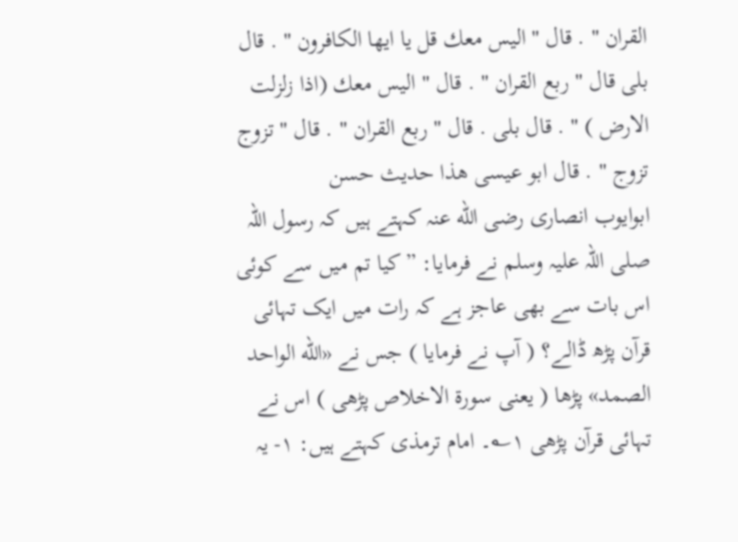القران " . قال " اليس معك قل يا ايها الكافرون " . قال بلى قال " ربع القران " . قال " اليس معك (اذا زلزلت الارض ) " . قال بلى . قال " ربع القران " . قال " تزوج تزوج " . قال ابو عيسى هذا حديث حسن
ابوایوب انصاری رضی الله عنہ کہتے ہیں کہ رسول اللہ صلی اللہ علیہ وسلم نے فرمایا: ”کیا تم میں سے کوئی اس بات سے بھی عاجز ہے کہ رات میں ایک تہائی قرآن پڑھ ڈالے؟ ( آپ نے فرمایا ) جس نے «الله الواحد الصمد» پڑھا ( یعنی سورۃ الاخلاص پڑھی ) اس نے تہائی قرآن پڑھی ۱؎۔ امام ترمذی کہتے ہیں: ۱- یہ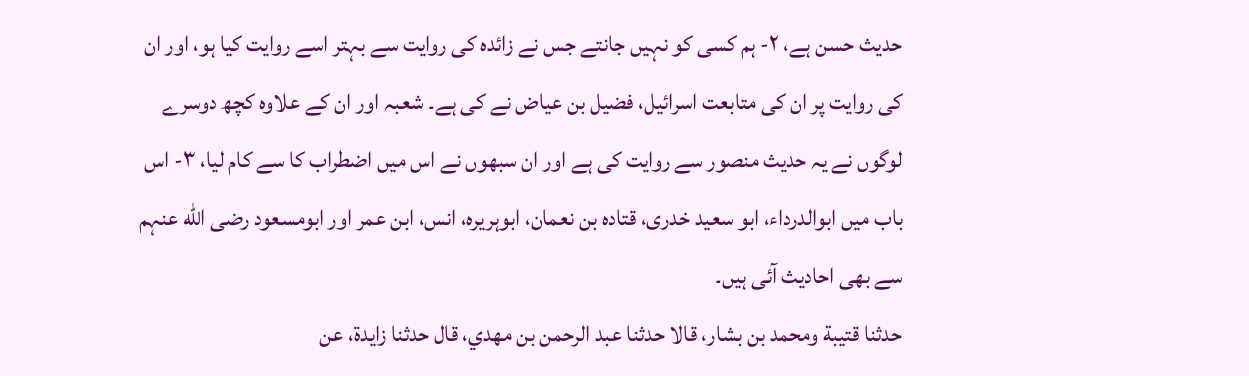حدیث حسن ہے، ۲- ہم کسی کو نہیں جانتے جس نے زائدہ کی روایت سے بہتر اسے روایت کیا ہو، اور ان کی روایت پر ان کی متابعت اسرائیل، فضیل بن عیاض نے کی ہے۔ شعبہ اور ان کے علاوہ کچھ دوسرے لوگوں نے یہ حدیث منصور سے روایت کی ہے اور ان سبھوں نے اس میں اضطراب کا سے کام لیا، ۳- اس باب میں ابوالدرداء، ابو سعید خدری، قتادہ بن نعمان، ابوہریرہ، انس، ابن عمر اور ابومسعود رضی الله عنہم سے بھی احادیث آئی ہیں۔
حدثنا قتيبة ومحمد بن بشار، قالا حدثنا عبد الرحمن بن مهدي، قال حدثنا زايدة، عن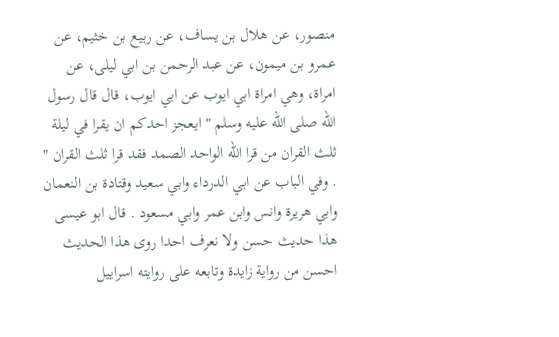منصور، عن هلال بن يساف، عن ربيع بن خثيم، عن عمرو بن ميمون، عن عبد الرحمن بن ابي ليلى، عن امراة، وهي امراة ابي ايوب عن ابي ايوب، قال قال رسول الله صلى الله عليه وسلم " ايعجز احدكم ان يقرا في ليلة ثلث القران من قرا الله الواحد الصمد فقد قرا ثلث القران " . وفي الباب عن ابي الدرداء وابي سعيد وقتادة بن النعمان وابي هريرة وانس وابن عمر وابي مسعود . قال ابو عيسى هذا حديث حسن ولا نعرف احدا روى هذا الحديث احسن من رواية زايدة وتابعه على روايته اسراييل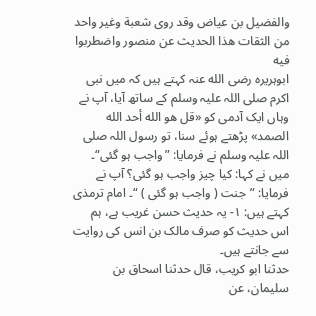والفضيل بن عياض وقد روى شعبة وغير واحد من الثقات هذا الحديث عن منصور واضطربوا فيه
ابوہریرہ رضی الله عنہ کہتے ہیں کہ میں نبی اکرم صلی اللہ علیہ وسلم کے ساتھ آیا، آپ نے وہاں ایک آدمی کو «قل هو الله أحد الله الصمد» پڑھتے ہوئے سنا، تو رسول اللہ صلی اللہ علیہ وسلم نے فرمایا: ”واجب ہو گئی“۔ میں نے کہا: کیا چیز واجب ہو گئی؟ آپ نے فرمایا: ”جنت ( واجب ہو گئی ) “۔ امام ترمذی کہتے ہیں: ۱- یہ حدیث حسن غریب ہے، ہم اس حدیث کو صرف مالک بن انس کی روایت سے جانتے ہیں۔
حدثنا ابو كريب، قال حدثنا اسحاق بن سليمان، عن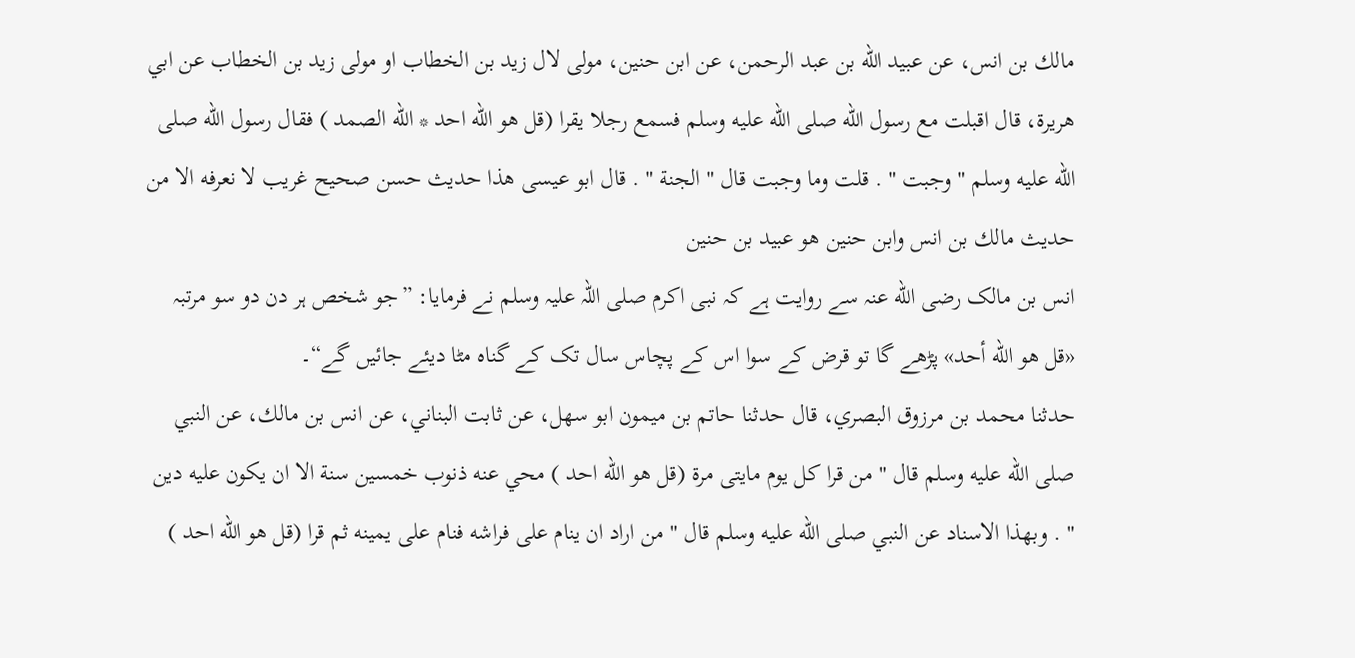مالك بن انس، عن عبيد الله بن عبد الرحمن، عن ابن حنين، مولى لال زيد بن الخطاب او مولى زيد بن الخطاب عن ابي هريرة، قال اقبلت مع رسول الله صلى الله عليه وسلم فسمع رجلا يقرا (قل هو الله احد * الله الصمد ) فقال رسول الله صلى الله عليه وسلم " وجبت " . قلت وما وجبت قال " الجنة " . قال ابو عيسى هذا حديث حسن صحيح غريب لا نعرفه الا من حديث مالك بن انس وابن حنين هو عبيد بن حنين
انس بن مالک رضی الله عنہ سے روایت ہے کہ نبی اکرم صلی اللہ علیہ وسلم نے فرمایا: ”جو شخص ہر دن دو سو مرتبہ «قل هو الله أحد» پڑھے گا تو قرض کے سوا اس کے پچاس سال تک کے گناہ مٹا دیئے جائیں گے“۔
حدثنا محمد بن مرزوق البصري، قال حدثنا حاتم بن ميمون ابو سهل، عن ثابت البناني، عن انس بن مالك، عن النبي صلى الله عليه وسلم قال " من قرا كل يوم مايتى مرة (قل هو الله احد ) محي عنه ذنوب خمسين سنة الا ان يكون عليه دين " . وبهذا الاسناد عن النبي صلى الله عليه وسلم قال " من اراد ان ينام على فراشه فنام على يمينه ثم قرا (قل هو الله احد )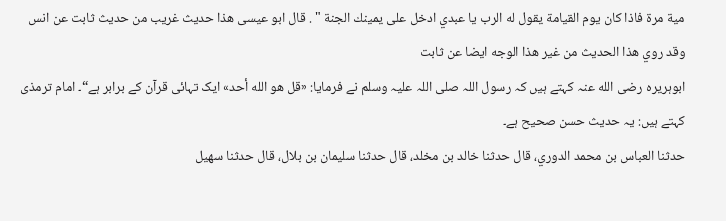مية مرة فاذا كان يوم القيامة يقول له الرب يا عبدي ادخل على يمينك الجنة " . قال ابو عيسى هذا حديث غريب من حديث ثابت عن انس وقد روي هذا الحديث من غير هذا الوجه ايضا عن ثابت
ابوہریرہ رضی الله عنہ کہتے ہیں کہ رسول اللہ صلی اللہ علیہ وسلم نے فرمایا: «قل هو الله أحد» ایک تہائی قرآن کے برابر ہے“۔ امام ترمذی کہتے ہیں: یہ حدیث حسن صحیح ہے۔
حدثنا العباس بن محمد الدوري، قال حدثنا خالد بن مخلد، قال حدثنا سليمان بن بلال، قال حدثنا سهيل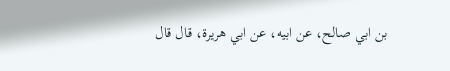بن ابي صالح، عن ابيه، عن ابي هريرة، قال قال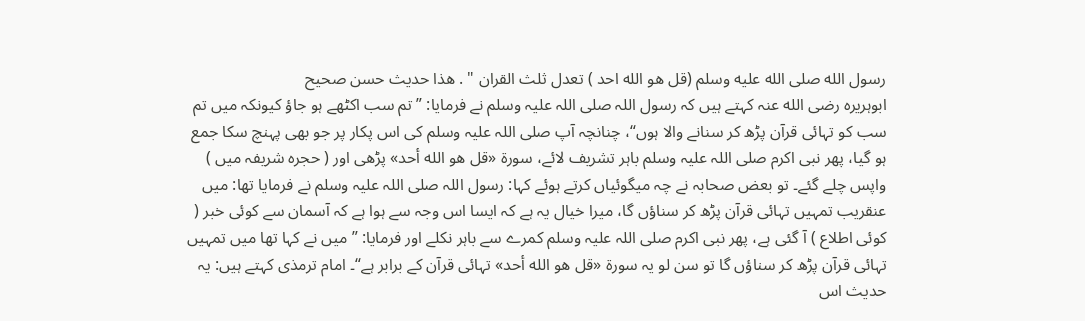رسول الله صلى الله عليه وسلم (قل هو الله احد ) تعدل ثلث القران " . هذا حديث حسن صحيح
ابوہریرہ رضی الله عنہ کہتے ہیں کہ رسول اللہ صلی اللہ علیہ وسلم نے فرمایا: ”تم سب اکٹھے ہو جاؤ کیونکہ میں تم سب کو تہائی قرآن پڑھ کر سنانے والا ہوں“، چنانچہ آپ صلی اللہ علیہ وسلم کی اس پکار پر جو بھی پہنچ سکا جمع ہو گیا، پھر نبی اکرم صلی اللہ علیہ وسلم باہر تشریف لائے، سورۃ «قل هو الله أحد» پڑھی اور ( حجرہ شریفہ میں ) واپس چلے گئے۔ تو بعض صحابہ نے چہ میگوئیاں کرتے ہوئے کہا: رسول اللہ صلی اللہ علیہ وسلم نے فرمایا تھا: میں عنقریب تمہیں تہائی قرآن پڑھ کر سناؤں گا، میرا خیال یہ ہے کہ ایسا اس وجہ سے ہوا ہے کہ آسمان سے کوئی خبر ( کوئی اطلاع ) آ گئی ہے، پھر نبی اکرم صلی اللہ علیہ وسلم کمرے سے باہر نکلے اور فرمایا: ”میں نے کہا تھا میں تمہیں تہائی قرآن پڑھ کر سناؤں گا تو سن لو یہ سورۃ «قل هو الله أحد» تہائی قرآن کے برابر ہے“۔ امام ترمذی کہتے ہیں: یہ حدیث اس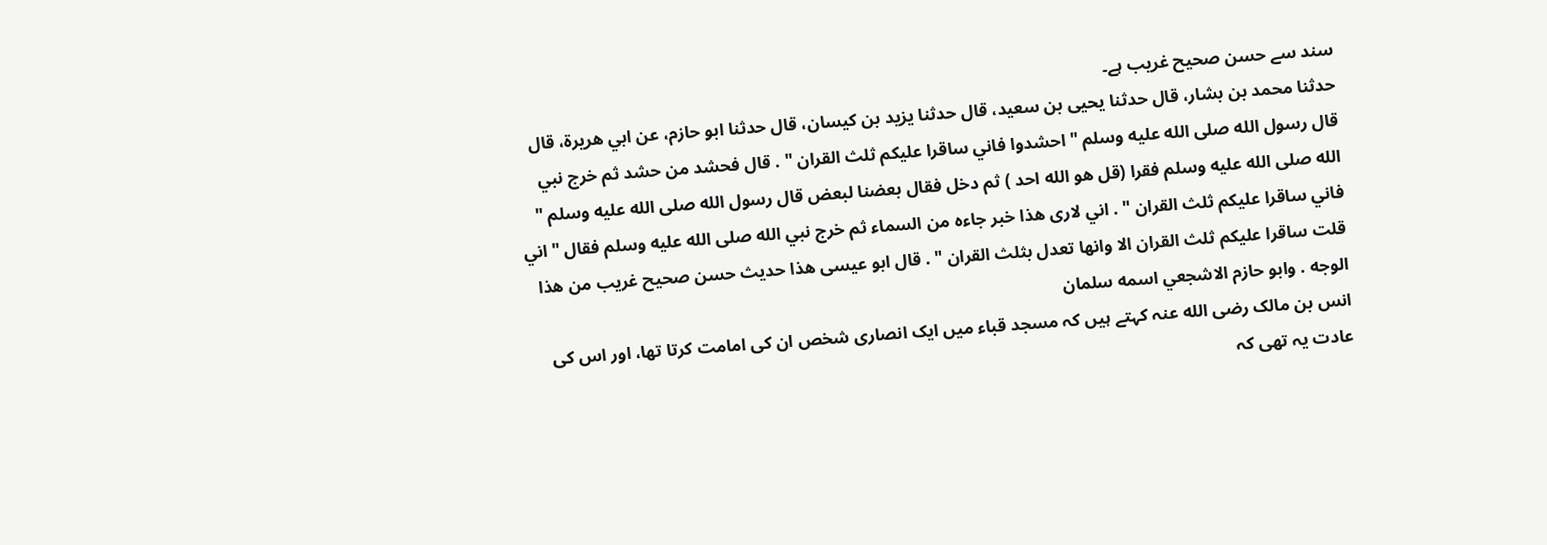سند سے حسن صحیح غریب ہے۔
حدثنا محمد بن بشار، قال حدثنا يحيى بن سعيد، قال حدثنا يزيد بن كيسان، قال حدثنا ابو حازم، عن ابي هريرة، قال قال رسول الله صلى الله عليه وسلم " احشدوا فاني ساقرا عليكم ثلث القران " . قال فحشد من حشد ثم خرج نبي الله صلى الله عليه وسلم فقرا (قل هو الله احد ) ثم دخل فقال بعضنا لبعض قال رسول الله صلى الله عليه وسلم " فاني ساقرا عليكم ثلث القران " . اني لارى هذا خبر جاءه من السماء ثم خرج نبي الله صلى الله عليه وسلم فقال " اني قلت ساقرا عليكم ثلث القران الا وانها تعدل بثلث القران " . قال ابو عيسى هذا حديث حسن صحيح غريب من هذا الوجه . وابو حازم الاشجعي اسمه سلمان
انس بن مالک رضی الله عنہ کہتے ہیں کہ مسجد قباء میں ایک انصاری شخص ان کی امامت کرتا تھا، اور اس کی عادت یہ تھی کہ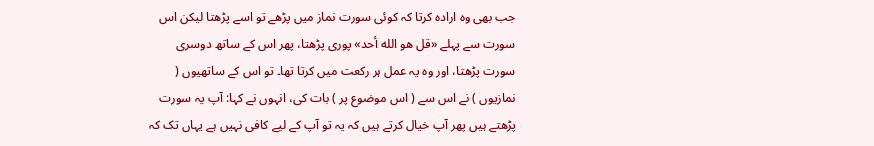جب بھی وہ ارادہ کرتا کہ کوئی سورت نماز میں پڑھے تو اسے پڑھتا لیکن اس سورت سے پہلے «قل هو الله أحد» پوری پڑھتا، پھر اس کے ساتھ دوسری سورت پڑھتا، اور وہ یہ عمل ہر رکعت میں کرتا تھا۔ تو اس کے ساتھیوں ( نمازیوں ) نے اس سے ( اس موضوع پر ) بات کی، انہوں نے کہا: آپ یہ سورت پڑھتے ہیں پھر آپ خیال کرتے ہیں کہ یہ تو آپ کے لیے کافی نہیں ہے یہاں تک کہ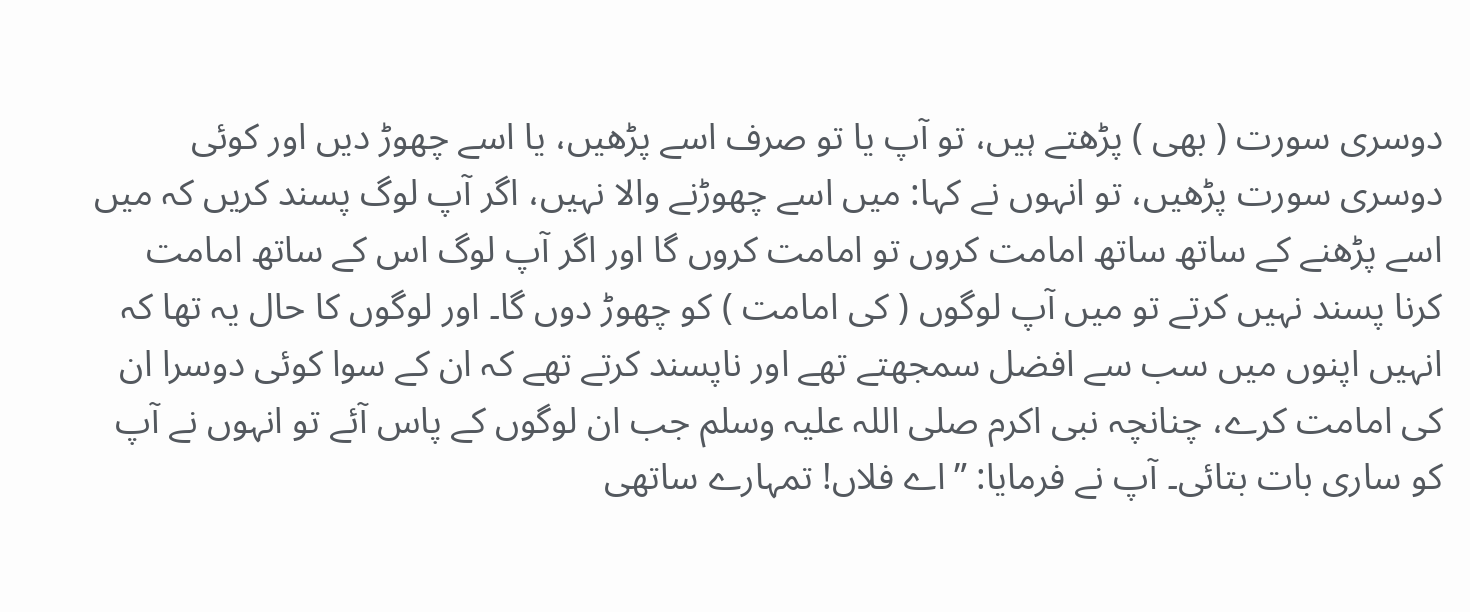دوسری سورت ( بھی ) پڑھتے ہیں، تو آپ یا تو صرف اسے پڑھیں، یا اسے چھوڑ دیں اور کوئی دوسری سورت پڑھیں، تو انہوں نے کہا: میں اسے چھوڑنے والا نہیں، اگر آپ لوگ پسند کریں کہ میں اسے پڑھنے کے ساتھ ساتھ امامت کروں تو امامت کروں گا اور اگر آپ لوگ اس کے ساتھ امامت کرنا پسند نہیں کرتے تو میں آپ لوگوں ( کی امامت ) کو چھوڑ دوں گا۔ اور لوگوں کا حال یہ تھا کہ انہیں اپنوں میں سب سے افضل سمجھتے تھے اور ناپسند کرتے تھے کہ ان کے سوا کوئی دوسرا ان کی امامت کرے، چنانچہ نبی اکرم صلی اللہ علیہ وسلم جب ان لوگوں کے پاس آئے تو انہوں نے آپ کو ساری بات بتائی۔ آپ نے فرمایا: ”اے فلاں! تمہارے ساتھی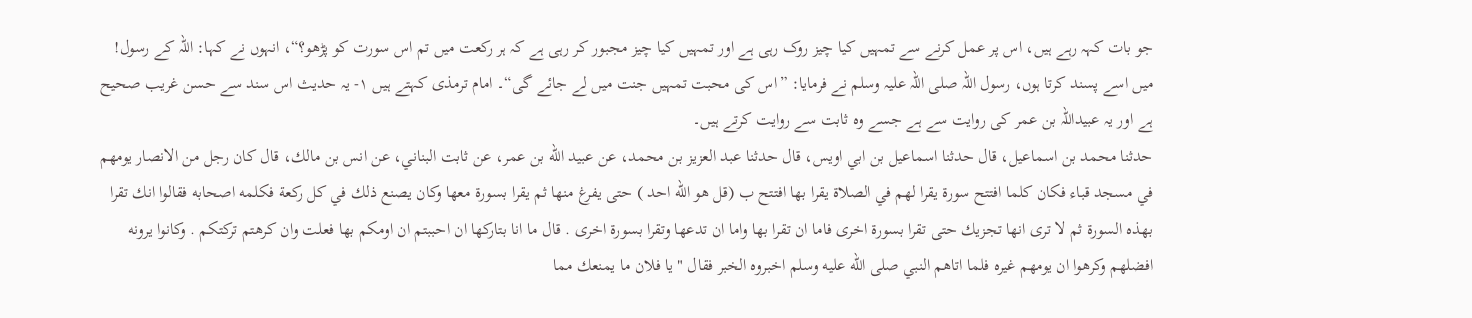جو بات کہہ رہے ہیں، اس پر عمل کرنے سے تمہیں کیا چیز روک رہی ہے اور تمہیں کیا چیز مجبور کر رہی ہے کہ ہر رکعت میں تم اس سورت کو پڑھو؟“، انہوں نے کہا: اللہ کے رسول! میں اسے پسند کرتا ہوں، رسول اللہ صلی اللہ علیہ وسلم نے فرمایا: ”اس کی محبت تمہیں جنت میں لے جائے گی“۔ امام ترمذی کہتے ہیں ۱- یہ حدیث اس سند سے حسن غریب صحیح ہے اور یہ عبیداللہ بن عمر کی روایت سے ہے جسے وہ ثابت سے روایت کرتے ہیں۔
حدثنا محمد بن اسماعيل، قال حدثنا اسماعيل بن ابي اويس، قال حدثنا عبد العزيز بن محمد، عن عبيد الله بن عمر، عن ثابت البناني، عن انس بن مالك، قال كان رجل من الانصار يومهم في مسجد قباء فكان كلما افتتح سورة يقرا لهم في الصلاة يقرا بها افتتح ب (قل هو الله احد ) حتى يفرغ منها ثم يقرا بسورة معها وكان يصنع ذلك في كل ركعة فكلمه اصحابه فقالوا انك تقرا بهذه السورة ثم لا ترى انها تجزيك حتى تقرا بسورة اخرى فاما ان تقرا بها واما ان تدعها وتقرا بسورة اخرى . قال ما انا بتاركها ان احببتم ان اومكم بها فعلت وان كرهتم تركتكم . وكانوا يرونه افضلهم وكرهوا ان يومهم غيره فلما اتاهم النبي صلى الله عليه وسلم اخبروه الخبر فقال " يا فلان ما يمنعك مما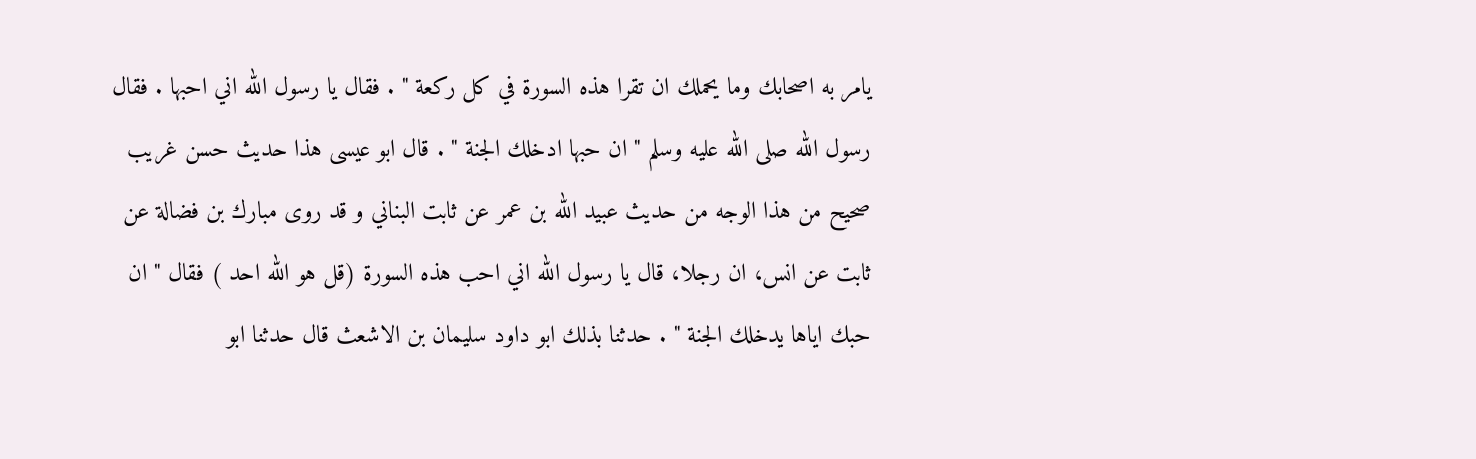يامر به اصحابك وما يحملك ان تقرا هذه السورة في كل ركعة " . فقال يا رسول الله اني احبها . فقال رسول الله صلى الله عليه وسلم " ان حبها ادخلك الجنة " . قال ابو عيسى هذا حديث حسن غريب صحيح من هذا الوجه من حديث عبيد الله بن عمر عن ثابت البناني و قد روى مبارك بن فضالة عن ثابت عن انس، ان رجلا، قال يا رسول الله اني احب هذه السورة (قل هو الله احد ) فقال " ان حبك اياها يدخلك الجنة " . حدثنا بذلك ابو داود سليمان بن الاشعث قال حدثنا ابو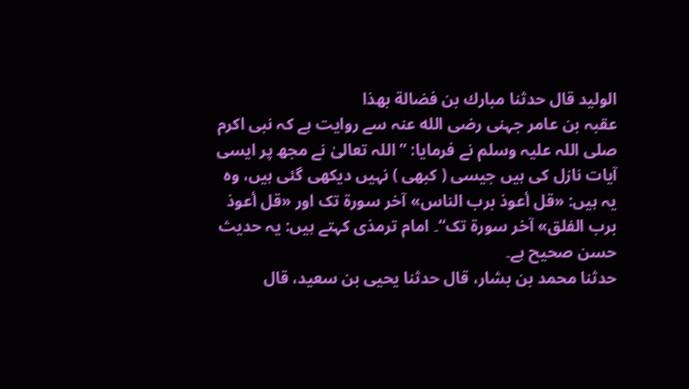الوليد قال حدثنا مبارك بن فضالة بهذا
عقبہ بن عامر جہنی رضی الله عنہ سے روایت ہے کہ نبی اکرم صلی اللہ علیہ وسلم نے فرمایا: ”اللہ تعالیٰ نے مجھ پر ایسی آیات نازل کی ہیں جیسی ( کبھی ) نہیں دیکھی گئی ہیں، وہ یہ ہیں: «قل أعوذ برب الناس» آخر سورۃ تک اور «قل أعوذ برب الفلق» آخر سورۃ تک“۔ امام ترمذی کہتے ہیں: یہ حدیث حسن صحیح ہے۔
حدثنا محمد بن بشار، قال حدثنا يحيى بن سعيد، قال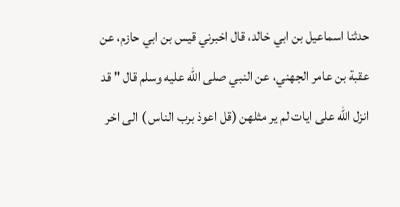حدثنا اسماعيل بن ابي خالد، قال اخبرني قيس بن ابي حازم، عن عقبة بن عامر الجهني، عن النبي صلى الله عليه وسلم قال " قد انزل الله على ايات لم ير مثلهن (قل اعوذ برب الناس ) الى اخر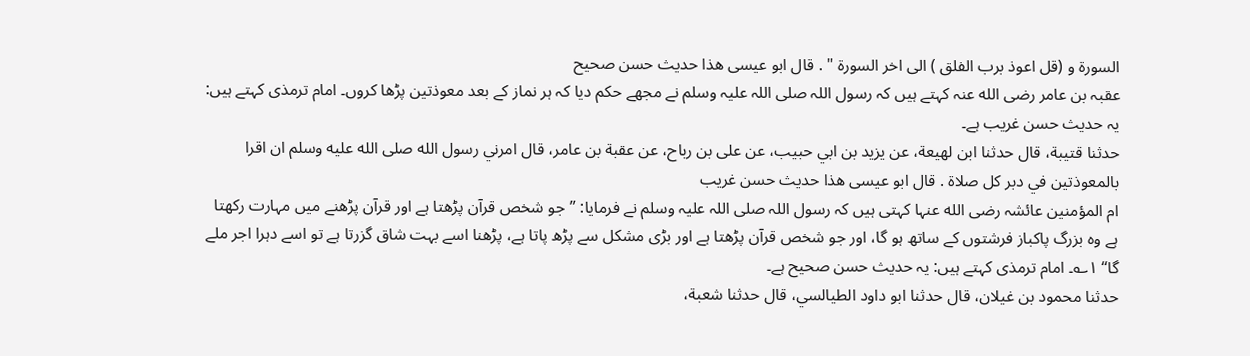السورة و (قل اعوذ برب الفلق ) الى اخر السورة " . قال ابو عيسى هذا حديث حسن صحيح
عقبہ بن عامر رضی الله عنہ کہتے ہیں کہ رسول اللہ صلی اللہ علیہ وسلم نے مجھے حکم دیا کہ ہر نماز کے بعد معوذتین پڑھا کروں۔ امام ترمذی کہتے ہیں: یہ حدیث حسن غریب ہے۔
حدثنا قتيبة، قال حدثنا ابن لهيعة، عن يزيد بن ابي حبيب، عن على بن رباح، عن عقبة بن عامر، قال امرني رسول الله صلى الله عليه وسلم ان اقرا بالمعوذتين في دبر كل صلاة . قال ابو عيسى هذا حديث حسن غريب
ام المؤمنین عائشہ رضی الله عنہا کہتی ہیں کہ رسول اللہ صلی اللہ علیہ وسلم نے فرمایا: ”جو شخص قرآن پڑھتا ہے اور قرآن پڑھنے میں مہارت رکھتا ہے وہ بزرگ پاکباز فرشتوں کے ساتھ ہو گا، اور جو شخص قرآن پڑھتا ہے اور بڑی مشکل سے پڑھ پاتا ہے، پڑھنا اسے بہت شاق گزرتا ہے تو اسے دہرا اجر ملے گا“ ۱؎۔ امام ترمذی کہتے ہیں: یہ حدیث حسن صحیح ہے۔
حدثنا محمود بن غيلان، قال حدثنا ابو داود الطيالسي، قال حدثنا شعبة،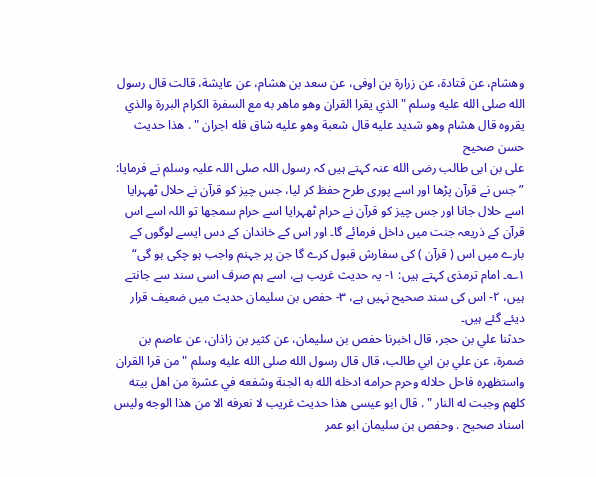وهشام، عن قتادة، عن زرارة بن اوفى، عن سعد بن هشام، عن عايشة، قالت قال رسول الله صلى الله عليه وسلم " الذي يقرا القران وهو ماهر به مع السفرة الكرام البررة والذي يقروه قال هشام وهو شديد عليه قال شعبة وهو عليه شاق فله اجران " . هذا حديث حسن صحيح
علی بن ابی طالب رضی الله عنہ کہتے ہیں کہ رسول اللہ صلی اللہ علیہ وسلم نے فرمایا: ”جس نے قرآن پڑھا اور اسے پوری طرح حفظ کر لیا، جس چیز کو قرآن نے حلال ٹھہرایا اسے حلال جانا اور جس چیز کو قرآن نے حرام ٹھہرایا اسے حرام سمجھا تو اللہ اسے اس قرآن کے ذریعہ جنت میں داخل فرمائے گا۔ اور اس کے خاندان کے دس ایسے لوگوں کے بارے میں اس ( قرآن ) کی سفارش قبول کرے گا جن پر جہنم واجب ہو چکی ہو گی“ ۱؎۔ امام ترمذی کہتے ہیں: ۱- یہ حدیث غریب ہے، اسے ہم صرف اسی سند سے جانتے ہیں، ۲- اس کی سند صحیح نہیں ہے، ۳- حفص بن سلیمان حدیث میں ضعیف قرار دیئے گئے ہیں۔
حدثنا علي بن حجر، قال اخبرنا حفص بن سليمان، عن كثير بن زاذان، عن عاصم بن ضمرة، عن علي بن ابي طالب، قال قال رسول الله صلى الله عليه وسلم " من قرا القران واستظهره فاحل حلاله وحرم حرامه ادخله الله به الجنة وشفعه في عشرة من اهل بيته كلهم وجبت له النار " . قال ابو عيسى هذا حديث غريب لا نعرفه الا من هذا الوجه وليس اسناد صحيح . وحفص بن سليمان ابو عمر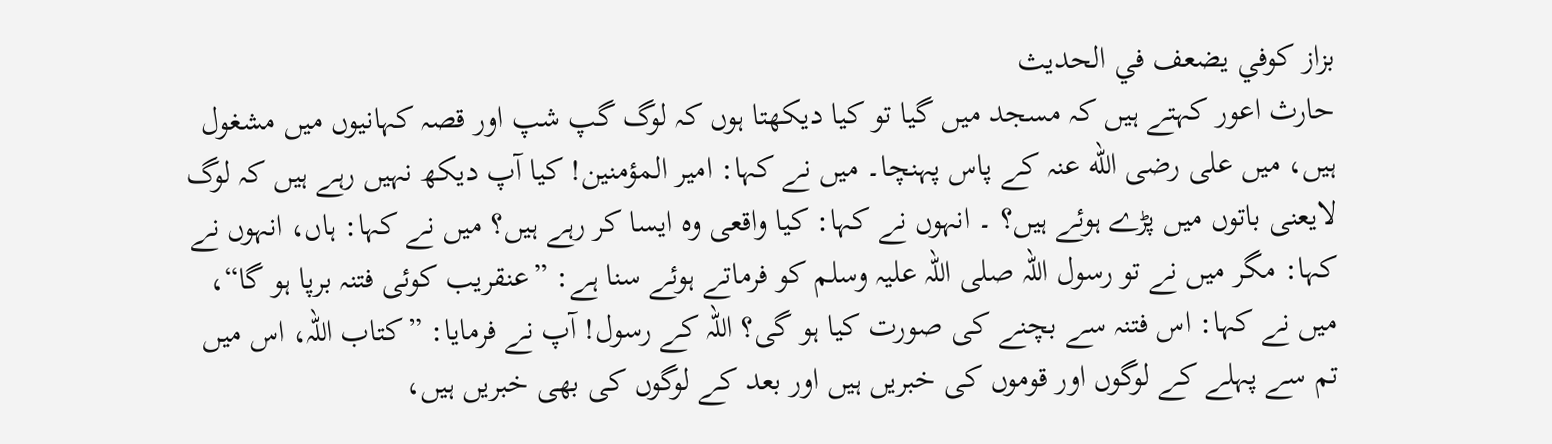بزاز كوفي يضعف في الحديث
حارث اعور کہتے ہیں کہ مسجد میں گیا تو کیا دیکھتا ہوں کہ لوگ گپ شپ اور قصہ کہانیوں میں مشغول ہیں، میں علی رضی الله عنہ کے پاس پہنچا۔ میں نے کہا: امیر المؤمنین! کیا آپ دیکھ نہیں رہے ہیں کہ لوگ لایعنی باتوں میں پڑے ہوئے ہیں؟ ۔ انہوں نے کہا: کیا واقعی وہ ایسا کر رہے ہیں؟ میں نے کہا: ہاں، انہوں نے کہا: مگر میں نے تو رسول اللہ صلی اللہ علیہ وسلم کو فرماتے ہوئے سنا ہے: ”عنقریب کوئی فتنہ برپا ہو گا“، میں نے کہا: اس فتنہ سے بچنے کی صورت کیا ہو گی؟ اللہ کے رسول! آپ نے فرمایا: ”کتاب اللہ، اس میں تم سے پہلے کے لوگوں اور قوموں کی خبریں ہیں اور بعد کے لوگوں کی بھی خبریں ہیں،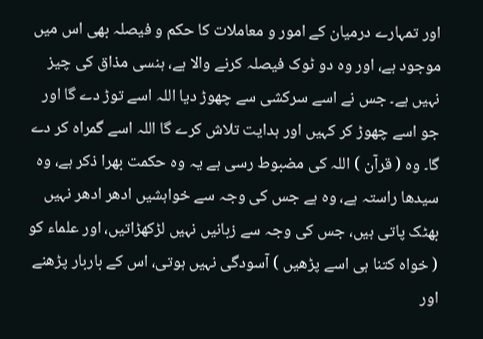اور تمہارے درمیان کے امور و معاملات کا حکم و فیصلہ بھی اس میں موجود ہے، اور وہ دو ٹوک فیصلہ کرنے والا ہے، ہنسی مذاق کی چیز نہیں ہے۔ جس نے اسے سرکشی سے چھوڑ دیا اللہ اسے توڑ دے گا اور جو اسے چھوڑ کر کہیں اور ہدایت تلاش کرے گا اللہ اسے گمراہ کر دے گا۔ وہ ( قرآن ) اللہ کی مضبوط رسی ہے یہ وہ حکمت بھرا ذکر ہے، وہ سیدھا راستہ ہے، وہ ہے جس کی وجہ سے خواہشیں ادھر ادھر نہیں بھٹک پاتی ہیں، جس کی وجہ سے زبانیں نہیں لڑکھڑاتیں، اور علماء کو ( خواہ کتنا ہی اسے پڑھیں ) آسودگی نہیں ہوتی، اس کے باربار پڑھنے اور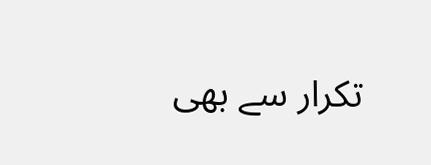تکرار سے بھی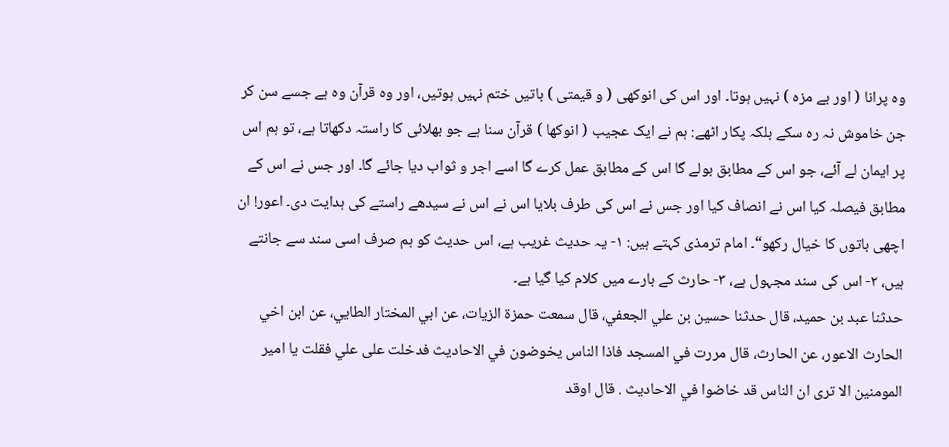وہ پرانا ( اور بے مزہ ) نہیں ہوتا۔ اور اس کی انوکھی ( و قیمتی ) باتیں ختم نہیں ہوتیں، اور وہ قرآن وہ ہے جسے سن کر جن خاموش نہ رہ سکے بلکہ پکار اٹھے: ہم نے ایک عجیب ( انوکھا ) قرآن سنا ہے جو بھلائی کا راستہ دکھاتا ہے، تو ہم اس پر ایمان لے آئے، جو اس کے مطابق بولے گا اس کے مطابق عمل کرے گا اسے اجر و ثواب دیا جائے گا۔ اور جس نے اس کے مطابق فیصلہ کیا اس نے انصاف کیا اور جس نے اس کی طرف بلایا اس نے اس نے سیدھے راستے کی ہدایت دی۔ اعور! ان اچھی باتوں کا خیال رکھو“۔ امام ترمذی کہتے ہیں: ۱- یہ حدیث غریب ہے، اس حدیث کو ہم صرف اسی سند سے جانتے ہیں، ۲- اس کی سند مجہول ہے، ۳- حارث کے بارے میں کلام کیا گیا ہے۔
حدثنا عبد بن حميد، قال حدثنا حسين بن علي الجعفي، قال سمعت حمزة الزيات، عن ابي المختار الطايي، عن ابن اخي الحارث الاعور، عن الحارث، قال مررت في المسجد فاذا الناس يخوضون في الاحاديث فدخلت على علي فقلت يا امير المومنين الا ترى ان الناس قد خاضوا في الاحاديث . قال اوقد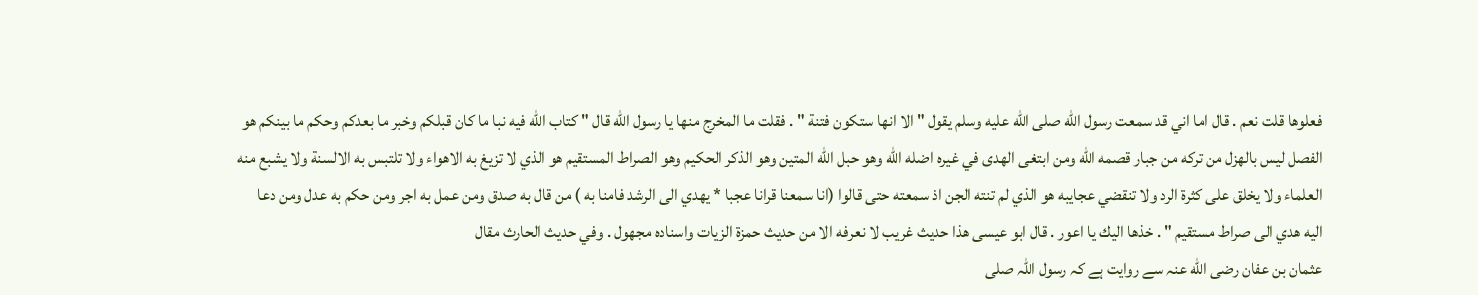فعلوها قلت نعم . قال اما اني قد سمعت رسول الله صلى الله عليه وسلم يقول " الا انها ستكون فتنة " . فقلت ما المخرج منها يا رسول الله قال " كتاب الله فيه نبا ما كان قبلكم وخبر ما بعدكم وحكم ما بينكم هو الفصل ليس بالهزل من تركه من جبار قصمه الله ومن ابتغى الهدى في غيره اضله الله وهو حبل الله المتين وهو الذكر الحكيم وهو الصراط المستقيم هو الذي لا تزيغ به الاهواء ولا تلتبس به الالسنة ولا يشبع منه العلماء ولا يخلق على كثرة الرد ولا تنقضي عجايبه هو الذي لم تنته الجن اذ سمعته حتى قالوا (انا سمعنا قرانا عجبا * يهدي الى الرشد فامنا به ) من قال به صدق ومن عمل به اجر ومن حكم به عدل ومن دعا اليه هدي الى صراط مستقيم " . خذها اليك يا اعور . قال ابو عيسى هذا حديث غريب لا نعرفه الا من حديث حمزة الزيات واسناده مجهول . وفي حديث الحارث مقال
عثمان بن عفان رضی الله عنہ سے روایت ہے کہ رسول اللہ صلی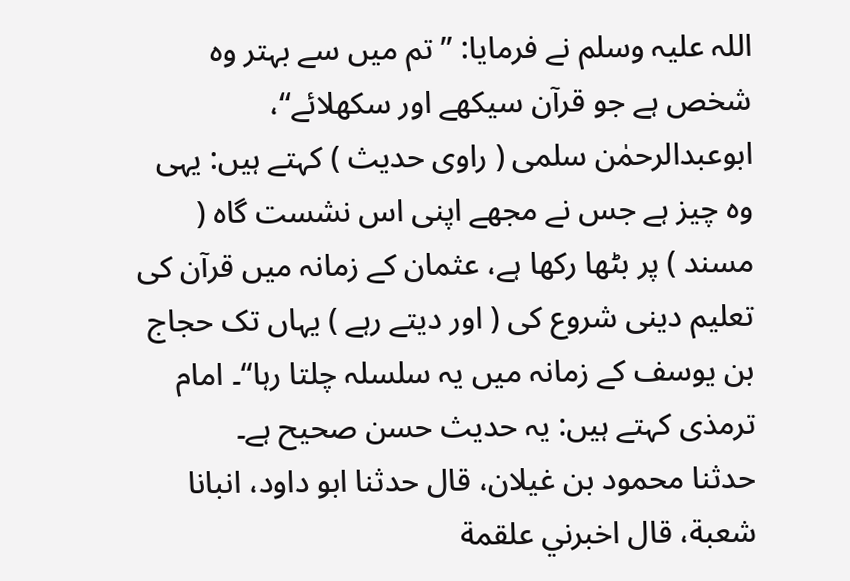اللہ علیہ وسلم نے فرمایا: ”تم میں سے بہتر وہ شخص ہے جو قرآن سیکھے اور سکھلائے“، ابوعبدالرحمٰن سلمی ( راوی حدیث ) کہتے ہیں: یہی وہ چیز ہے جس نے مجھے اپنی اس نشست گاہ ( مسند ) پر بٹھا رکھا ہے، عثمان کے زمانہ میں قرآن کی تعلیم دینی شروع کی ( اور دیتے رہے ) یہاں تک حجاج بن یوسف کے زمانہ میں یہ سلسلہ چلتا رہا“۔ امام ترمذی کہتے ہیں: یہ حدیث حسن صحیح ہے۔
حدثنا محمود بن غيلان، قال حدثنا ابو داود، انبانا شعبة، قال اخبرني علقمة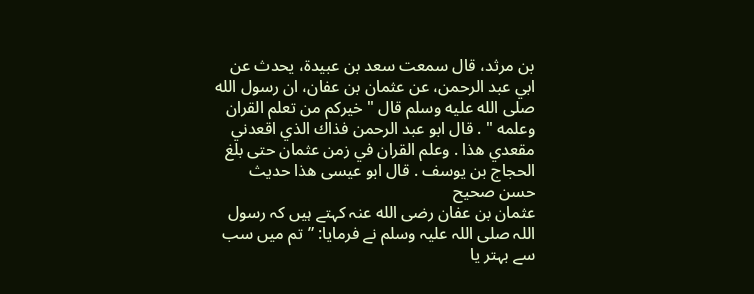بن مرثد، قال سمعت سعد بن عبيدة، يحدث عن ابي عبد الرحمن، عن عثمان بن عفان، ان رسول الله صلى الله عليه وسلم قال " خيركم من تعلم القران وعلمه " . قال ابو عبد الرحمن فذاك الذي اقعدني مقعدي هذا . وعلم القران في زمن عثمان حتى بلغ الحجاج بن يوسف . قال ابو عيسى هذا حديث حسن صحيح
عثمان بن عفان رضی الله عنہ کہتے ہیں کہ رسول اللہ صلی اللہ علیہ وسلم نے فرمایا: ”تم میں سب سے بہتر یا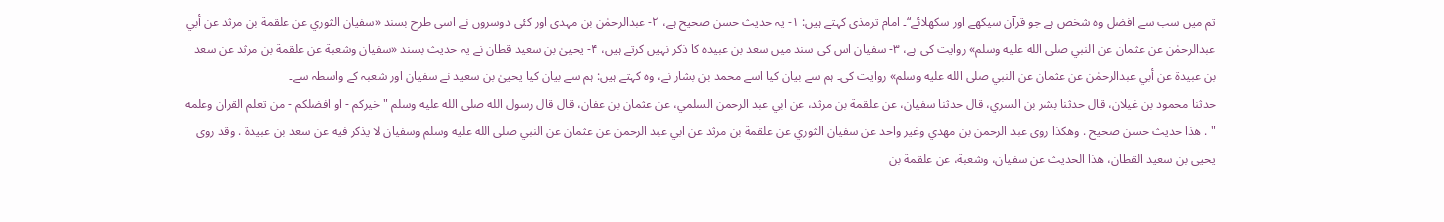تم میں سب سے افضل وہ شخص ہے جو قرآن سیکھے اور سکھلائے“۔ امام ترمذی کہتے ہیں: ۱- یہ حدیث حسن صحیح ہے، ۲- عبدالرحمٰن بن مہدی اور کئی دوسروں نے اسی طرح بسند «سفيان الثوري عن علقمة بن مرثد عن أبي عبدالرحمٰن عن عثمان عن النبي صلى الله عليه وسلم» روایت کی ہے، ۳- سفیان اس کی سند میں سعد بن عبیدہ کا ذکر نہیں کرتے ہیں، ۴- یحییٰ بن سعید قطان نے یہ حدیث بسند «سفيان وشعبة عن علقمة بن مرثد عن سعد بن عبيدة عن أبي عبدالرحمٰن عن عثمان عن النبي صلى الله عليه وسلم» روایت کی۔ ہم سے بیان کیا اسے محمد بن بشار نے، وہ کہتے ہیں: ہم سے بیان کیا یحییٰ بن سعید نے سفیان اور شعبہ کے واسطہ سے۔
حدثنا محمود بن غيلان، قال حدثنا بشر بن السري، قال حدثنا سفيان، عن علقمة بن مرثد، عن ابي عبد الرحمن السلمي، عن عثمان بن عفان، قال قال رسول الله صلى الله عليه وسلم " خيركم - او افضلكم - من تعلم القران وعلمه " . هذا حديث حسن صحيح . وهكذا روى عبد الرحمن بن مهدي وغير واحد عن سفيان الثوري عن علقمة بن مرثد عن ابي عبد الرحمن عن عثمان عن النبي صلى الله عليه وسلم وسفيان لا يذكر فيه عن سعد بن عبيدة . وقد روى يحيى بن سعيد القطان، هذا الحديث عن سفيان، وشعبة، عن علقمة بن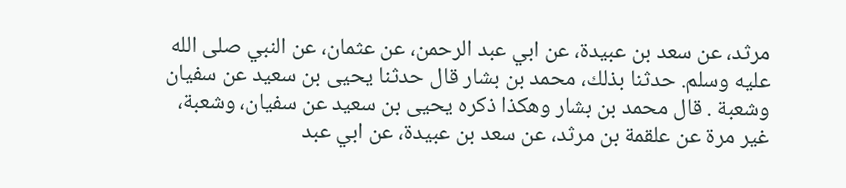مرثد، عن سعد بن عبيدة، عن ابي عبد الرحمن، عن عثمان، عن النبي صلى الله عليه وسلم. حدثنا بذلك، محمد بن بشار قال حدثنا يحيى بن سعيد عن سفيان وشعبة . قال محمد بن بشار وهكذا ذكره يحيى بن سعيد عن سفيان، وشعبة، غير مرة عن علقمة بن مرثد، عن سعد بن عبيدة، عن ابي عبد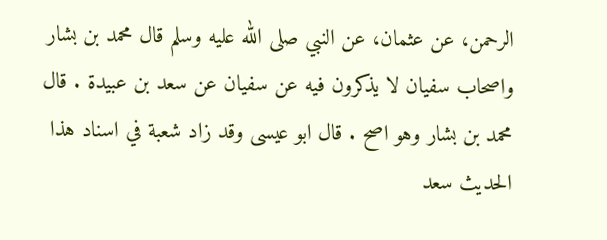الرحمن، عن عثمان، عن النبي صلى الله عليه وسلم قال محمد بن بشار واصحاب سفيان لا يذكرون فيه عن سفيان عن سعد بن عبيدة . قال محمد بن بشار وهو اصح . قال ابو عيسى وقد زاد شعبة في اسناد هذا الحديث سعد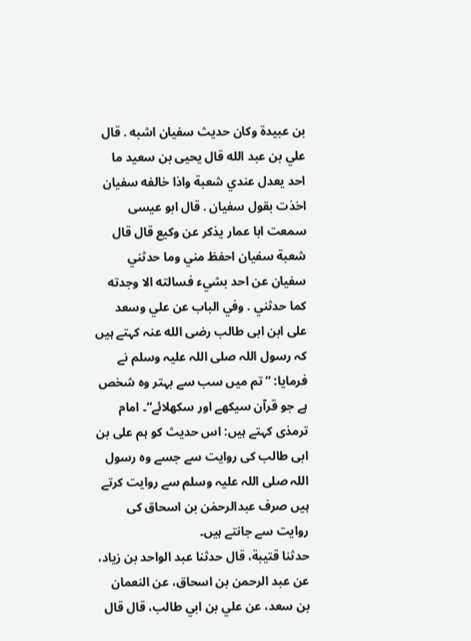بن عبيدة وكان حديث سفيان اشبه . قال علي بن عبد الله قال يحيى بن سعيد ما احد يعدل عندي شعبة واذا خالفه سفيان اخذت بقول سفيان . قال ابو عيسى سمعت ابا عمار يذكر عن وكيع قال قال شعبة سفيان احفظ مني وما حدثني سفيان عن احد بشيء فسالته الا وجدته كما حدثني . وفي الباب عن علي وسعد
علی ابن ابی طالب رضی الله عنہ کہتے ہیں کہ رسول اللہ صلی اللہ علیہ وسلم نے فرمایا: ”تم میں سب سے بہتر وہ شخص ہے جو قرآن سیکھے اور سکھلائے“۔ امام ترمذی کہتے ہیں: اس حدیث کو ہم علی بن ابی طالب کی روایت سے جسے وہ رسول اللہ صلی اللہ علیہ وسلم سے روایت کرتے ہیں صرف عبدالرحمٰن بن اسحاق کی روایت سے جانتے ہیں۔
حدثنا قتيبة، قال حدثنا عبد الواحد بن زياد، عن عبد الرحمن بن اسحاق، عن النعمان بن سعد، عن علي بن ابي طالب، قال قال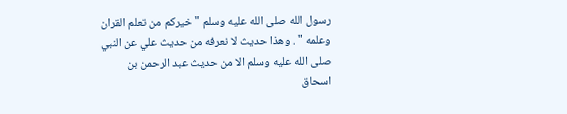رسول الله صلى الله عليه وسلم " خيركم من تعلم القران وعلمه " . وهذا حديث لا نعرفه من حديث علي عن النبي صلى الله عليه وسلم الا من حديث عبد الرحمن بن اسحاق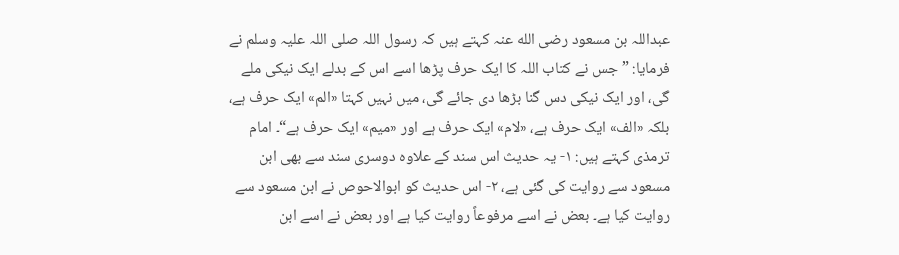عبداللہ بن مسعود رضی الله عنہ کہتے ہیں کہ رسول اللہ صلی اللہ علیہ وسلم نے فرمایا: ”جس نے کتاب اللہ کا ایک حرف پڑھا اسے اس کے بدلے ایک نیکی ملے گی، اور ایک نیکی دس گنا بڑھا دی جائے گی، میں نہیں کہتا «الم» ایک حرف ہے، بلکہ «الف» ایک حرف ہے، «لام» ایک حرف ہے اور «میم» ایک حرف ہے“۔ امام ترمذی کہتے ہیں: ۱- یہ حدیث اس سند کے علاوہ دوسری سند سے بھی ابن مسعود سے روایت کی گئی ہے، ۲- اس حدیث کو ابوالاحوص نے ابن مسعود سے روایت کیا ہے۔ بعض نے اسے مرفوعاً روایت کیا ہے اور بعض نے اسے ابن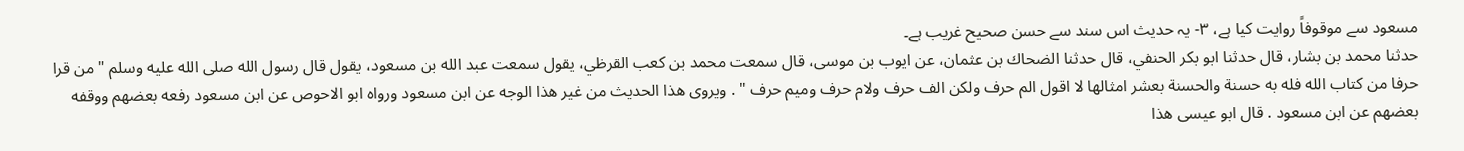مسعود سے موقوفاً روایت کیا ہے، ۳- یہ حدیث اس سند سے حسن صحیح غریب ہے۔
حدثنا محمد بن بشار، قال حدثنا ابو بكر الحنفي، قال حدثنا الضحاك بن عثمان، عن ايوب بن موسى، قال سمعت محمد بن كعب القرظي، يقول سمعت عبد الله بن مسعود، يقول قال رسول الله صلى الله عليه وسلم " من قرا حرفا من كتاب الله فله به حسنة والحسنة بعشر امثالها لا اقول الم حرف ولكن الف حرف ولام حرف وميم حرف " . ويروى هذا الحديث من غير هذا الوجه عن ابن مسعود ورواه ابو الاحوص عن ابن مسعود رفعه بعضهم ووقفه بعضهم عن ابن مسعود . قال ابو عيسى هذا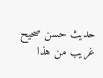حديث حسن صحيح غريب من هذا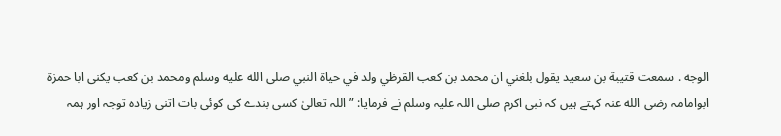الوجه . سمعت قتيبة بن سعيد يقول بلغني ان محمد بن كعب القرظي ولد في حياة النبي صلى الله عليه وسلم ومحمد بن كعب يكنى ابا حمزة
ابوامامہ رضی الله عنہ کہتے ہیں کہ نبی اکرم صلی اللہ علیہ وسلم نے فرمایا: ”اللہ تعالیٰ کسی بندے کی کوئی بات اتنی زیادہ توجہ اور ہمہ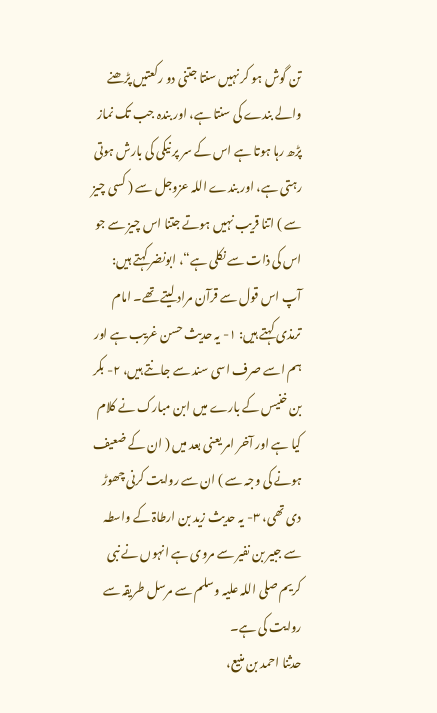تن گوش ہو کر نہیں سنتا جتنی دو رکعتیں پڑھنے والے بندے کی سنتا ہے، اور بندہ جب تک نماز پڑھ رہا ہوتا ہے اس کے سر پر نیکی کی بارش ہوتی رہتی ہے، اور بندے اللہ عزوجل سے ( کسی چیز سے ) اتنا قریب نہیں ہوتے جتنا اس چیز سے جو اس کی ذات سے نکلی ہے“، ابونضر کہتے ہیں: آپ اس قول سے قرآن مراد لیتے تھے۔ امام ترمذی کہتے ہیں: ۱- یہ حدیث حسن غریب ہے اور ہم اسے صرف اسی سند سے جانتے ہیں، ۲- بکر بن خنیس کے بارے میں ابن مبارک نے کلام کیا ہے اور آخر امر یعنی بعد میں ( ان کے ضعیف ہونے کی وجہ سے ) ان سے روایت کرنی چھوڑ دی تھی، ۳- یہ حدیث زید بن ارطاۃ کے واسطہ سے جبیر بن نفیر سے مروی ہے انہوں نے نبی کریم صلی اللہ علیہ وسلم سے مرسل طریقہ سے روایت کی ہے۔
حدثنا احمد بن منيع،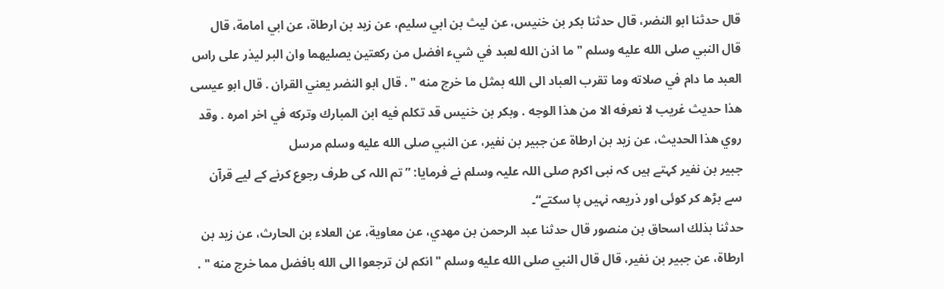قال حدثنا ابو النضر، قال حدثنا بكر بن خنيس، عن ليث بن ابي سليم، عن زيد بن ارطاة، عن ابي امامة، قال قال النبي صلى الله عليه وسلم " ما اذن الله لعبد في شيء افضل من ركعتين يصليهما وان البر ليذر على راس العبد ما دام في صلاته وما تقرب العباد الى الله بمثل ما خرج منه " . قال ابو النضر يعني القران . قال ابو عيسى هذا حديث غريب لا نعرفه الا من هذا الوجه . وبكر بن خنيس قد تكلم فيه ابن المبارك وتركه في اخر امره . وقد روي هذا الحديث، عن زيد بن ارطاة عن جبير بن نفير، عن النبي صلى الله عليه وسلم مرسل
جبیر بن نفیر کہتے ہیں کہ نبی اکرم صلی اللہ علیہ وسلم نے فرمایا: ”تم اللہ کی طرف رجوع کرنے کے لیے قرآن سے بڑھ کر کوئی اور ذریعہ نہیں پا سکتے“۔
حدثنا بذلك اسحاق بن منصور قال حدثنا عبد الرحمن بن مهدي، عن معاوية، عن العلاء بن الحارث، عن زيد بن ارطاة، عن جبير بن نفير، قال قال النبي صلى الله عليه وسلم " انكم لن ترجعوا الى الله بافضل مما خرج منه " .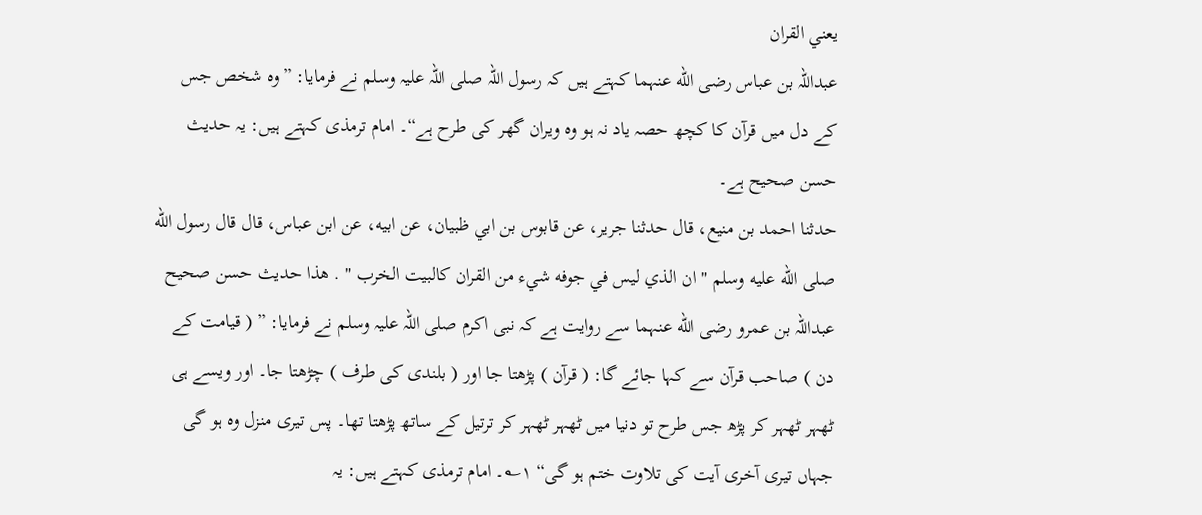يعني القران
عبداللہ بن عباس رضی الله عنہما کہتے ہیں کہ رسول اللہ صلی اللہ علیہ وسلم نے فرمایا: ”وہ شخص جس کے دل میں قرآن کا کچھ حصہ یاد نہ ہو وہ ویران گھر کی طرح ہے“۔ امام ترمذی کہتے ہیں: یہ حدیث حسن صحیح ہے۔
حدثنا احمد بن منيع، قال حدثنا جرير، عن قابوس بن ابي ظبيان، عن ابيه، عن ابن عباس، قال قال رسول الله صلى الله عليه وسلم " ان الذي ليس في جوفه شيء من القران كالبيت الخرب " . هذا حديث حسن صحيح
عبداللہ بن عمرو رضی الله عنہما سے روایت ہے کہ نبی اکرم صلی اللہ علیہ وسلم نے فرمایا: ” ( قیامت کے دن ) صاحب قرآن سے کہا جائے گا: ( قرآن ) پڑھتا جا اور ( بلندی کی طرف ) چڑھتا جا۔ اور ویسے ہی ٹھہر ٹھہر کر پڑھ جس طرح تو دنیا میں ٹھہر ٹھہر کر ترتیل کے ساتھ پڑھتا تھا۔ پس تیری منزل وہ ہو گی جہاں تیری آخری آیت کی تلاوت ختم ہو گی“ ۱؎۔ امام ترمذی کہتے ہیں: یہ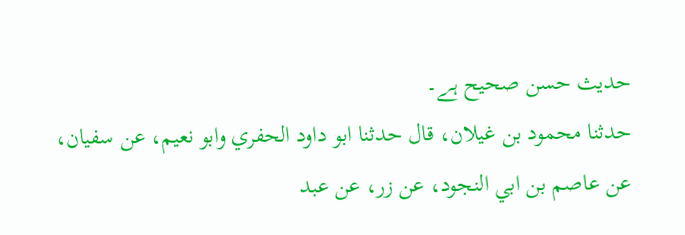حدیث حسن صحیح ہے۔
حدثنا محمود بن غيلان، قال حدثنا ابو داود الحفري وابو نعيم، عن سفيان، عن عاصم بن ابي النجود، عن زر، عن عبد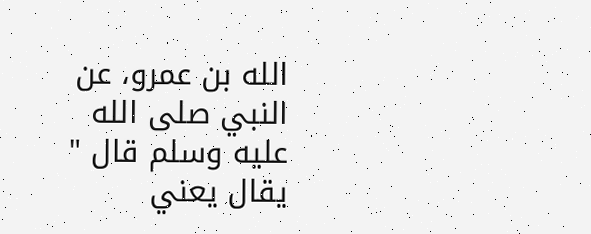الله بن عمرو، عن النبي صلى الله عليه وسلم قال " يقال يعني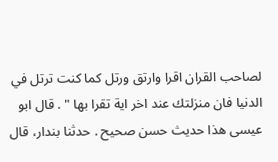لصاحب القران اقرا وارتق ورتل كما كنت ترتل في الدنيا فان منزلتك عند اخر اية تقرا بها " . قال ابو عيسى هذا حديث حسن صحيح . حدثنا بندار، قال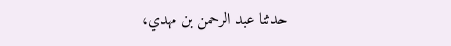حدثنا عبد الرحمن بن مهدي،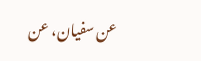عن سفيان، عن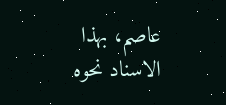عاصم، بهذا الاسناد نحوه